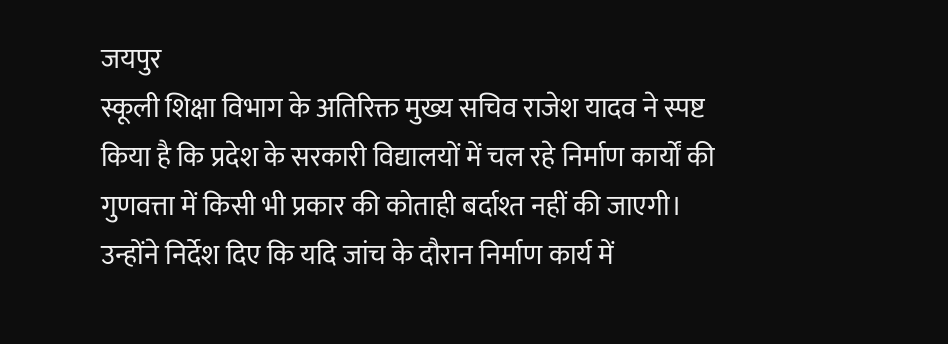जयपुर
स्कूली शिक्षा विभाग के अतिरिक्त मुख्य सचिव राजेश यादव ने स्पष्ट किया है कि प्रदेश के सरकारी विद्यालयों में चल रहे निर्माण कार्यों की गुणवत्ता में किसी भी प्रकार की कोताही बर्दाश्त नहीं की जाएगी। उन्होंने निर्देश दिए कि यदि जांच के दौरान निर्माण कार्य में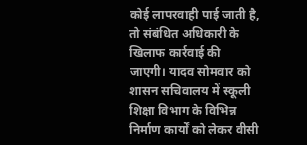कोई लापरवाही पाई जाती है, तो संबंधित अधिकारी के खिलाफ कार्रवाई की जाएगी। यादव सोमवार को शासन सचिवालय में स्कूली शिक्षा विभाग के विभिन्न निर्माण कार्यों को लेकर वीसी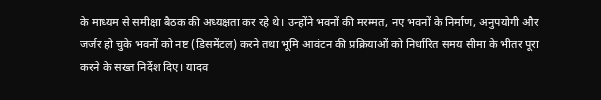के माध्यम से समीक्षा बैठक की अध्यक्षता कर रहे थे। उन्होंने भवनों की मरम्मत, नए भवनों के निर्माण, अनुपयोगी और जर्जर हो चुके भवनों को नष्ट (डिसमेंटल) करने तथा भूमि आवंटन की प्रक्रियाओं को निर्धारित समय सीमा के भीतर पूरा करने के सख्त निर्देश दिए। यादव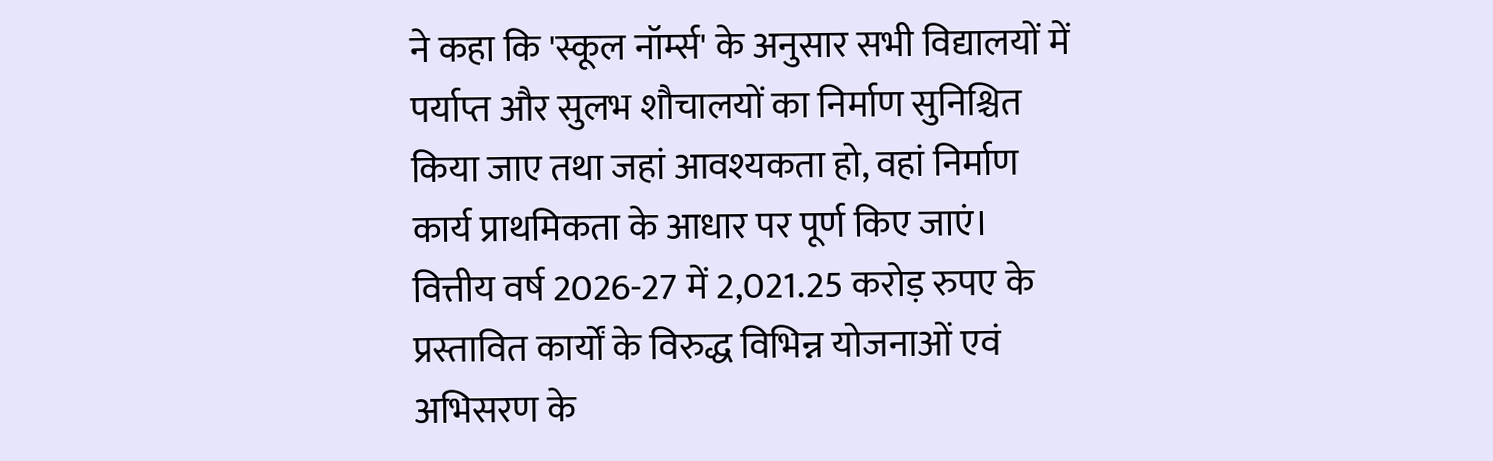ने कहा कि 'स्कूल नॉर्म्स' के अनुसार सभी विद्यालयों में पर्याप्त और सुलभ शौचालयों का निर्माण सुनिश्चित किया जाए तथा जहां आवश्यकता हो, वहां निर्माण कार्य प्राथमिकता के आधार पर पूर्ण किए जाएं।
वित्तीय वर्ष 2026-27 में 2,021.25 करोड़ रुपए के प्रस्तावित कार्यों के विरुद्ध विभिन्न योजनाओं एवं अभिसरण के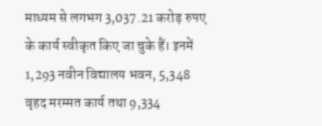माध्यम से लगभग 3,037.21 करोड़ रुपए के कार्य स्वीकृत किए जा चुके हैं। इनमें 1,293 नवीन विद्यालय भवन, 5,348 वृहद मरम्मत कार्य तथा 9,334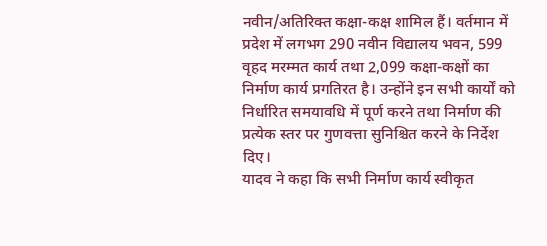नवीन/अतिरिक्त कक्षा-कक्ष शामिल हैं। वर्तमान में प्रदेश में लगभग 290 नवीन विद्यालय भवन, 599 वृहद मरम्मत कार्य तथा 2,099 कक्षा-कक्षों का निर्माण कार्य प्रगतिरत है। उन्होंने इन सभी कार्यों को निर्धारित समयावधि में पूर्ण करने तथा निर्माण की प्रत्येक स्तर पर गुणवत्ता सुनिश्चित करने के निर्देश दिए।
यादव ने कहा कि सभी निर्माण कार्य स्वीकृत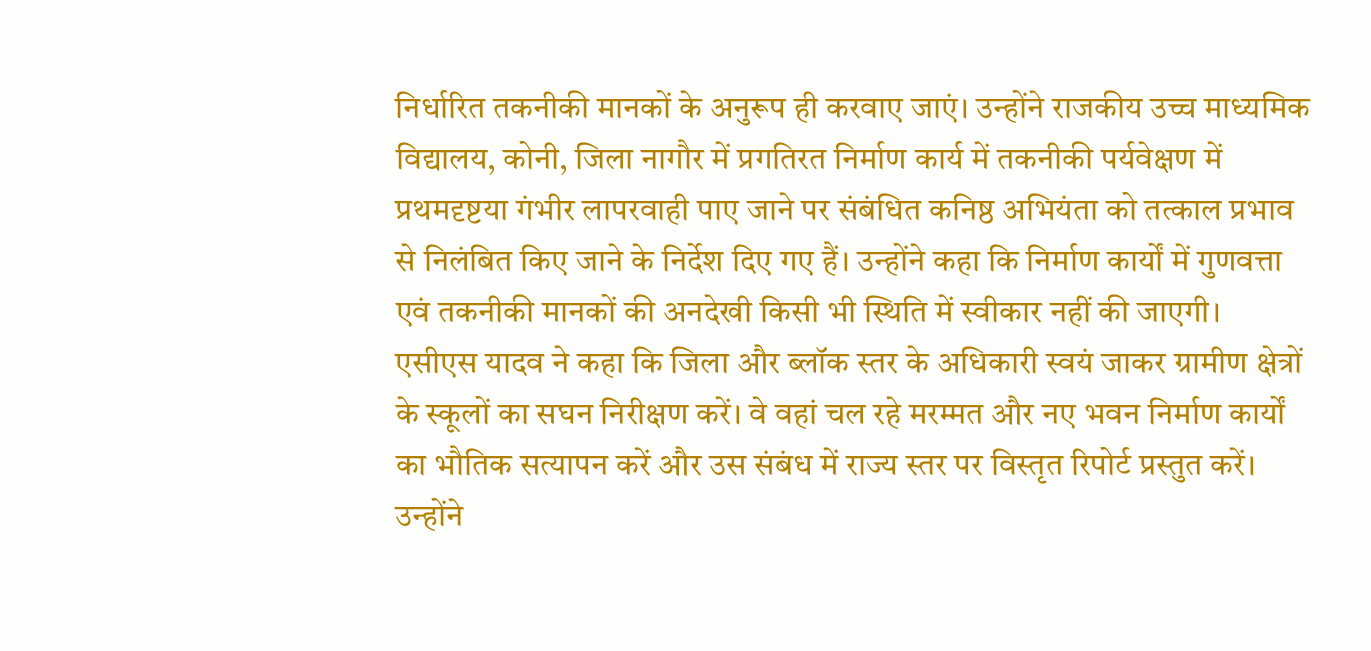निर्धारित तकनीकी मानकों के अनुरूप ही करवाए जाएं। उन्होंने राजकीय उच्च माध्यमिक विद्यालय, कोनी, जिला नागौर में प्रगतिरत निर्माण कार्य में तकनीकी पर्यवेक्षण में प्रथमदृष्टया गंभीर लापरवाही पाए जाने पर संबंधित कनिष्ठ अभियंता को तत्काल प्रभाव से निलंबित किए जाने के निर्देश दिए गए हैं। उन्होंने कहा कि निर्माण कार्यों में गुणवत्ता एवं तकनीकी मानकों की अनदेखी किसी भी स्थिति में स्वीकार नहीं की जाएगी।
एसीएस यादव ने कहा कि जिला और ब्लॉक स्तर के अधिकारी स्वयं जाकर ग्रामीण क्षेत्रों के स्कूलों का सघन निरीक्षण करें। वे वहां चल रहे मरम्मत और नए भवन निर्माण कार्यों का भौतिक सत्यापन करें और उस संबंध में राज्य स्तर पर विस्तृत रिपोर्ट प्रस्तुत करें। उन्होंने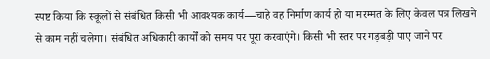स्पष्ट किया कि स्कूलों से संबंधित किसी भी आवश्यक कार्य—चाहे वह निर्माण कार्य हो या मरम्मत के लिए केवल पत्र लिखने से काम नहीं चलेगा। संबंधित अधिकारी कार्यों को समय पर पूरा करवाएंगे। किसी भी स्तर पर गड़बड़ी पाए जाने पर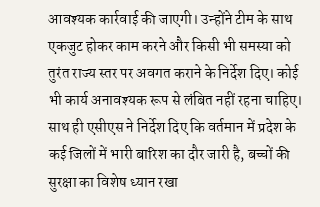आवश्यक कार्रवाई की जाएगी। उन्होंने टीम के साथ एकजुट होकर काम करने और किसी भी समस्या को तुरंत राज्य स्तर पर अवगत कराने के निर्देश दिए। कोई भी कार्य अनावश्यक रूप से लंबित नहीं रहना चाहिए। साथ ही एसीएस ने निर्देश दिए कि वर्तमान में प्रदेश के कई जिलों में भारी बारिश का दौर जारी है, बच्चों की सुरक्षा का विशेष ध्यान रखा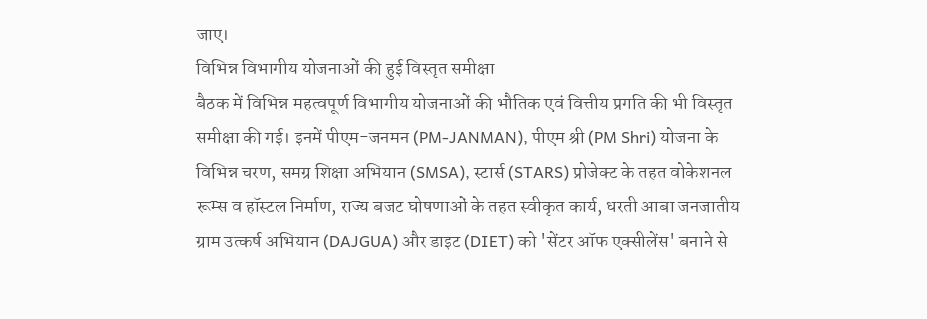जाए।
विभिन्न विभागीय योजनाओं की हुई विस्तृत समीक्षा
बैठक में विभिन्न महत्वपूर्ण विभागीय योजनाओं की भौतिक एवं वित्तीय प्रगति की भी विस्तृत समीक्षा की गई। इनमें पीएम-जनमन (PM-JANMAN), पीएम श्री (PM Shri) योजना के विभिन्न चरण, समग्र शिक्षा अभियान (SMSA), स्टार्स (STARS) प्रोजेक्ट के तहत वोकेशनल रूम्स व हॉस्टल निर्माण, राज्य बजट घोषणाओं के तहत स्वीकृत कार्य, धरती आबा जनजातीय ग्राम उत्कर्ष अभियान (DAJGUA) और डाइट (DIET) को 'सेंटर ऑफ एक्सीलेंस' बनाने से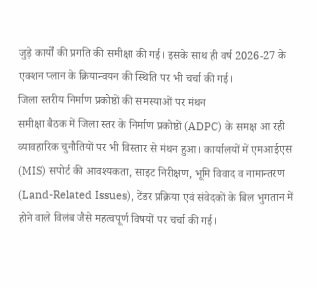जुड़े कार्यों की प्रगति की समीक्षा की गई। इसके साथ ही वर्ष 2026-27 के एक्शन प्लान के क्रियान्वयन की स्थिति पर भी चर्चा की गई।
जिला स्तरीय निर्माण प्रकोष्ठों की समस्याओं पर मंथन
समीक्षा बैठक में जिला स्तर के निर्माण प्रकोष्ठों (ADPC) के समक्ष आ रही व्यावहारिक चुनौतियों पर भी विस्तार से मंथन हुआ। कार्यालयों में एमआईएस (MIS) सपोर्ट की आवश्यकता, साइट निरीक्षण, भूमि विवाद व नामान्तरण (Land-Related Issues), टेंडर प्रक्रिया एवं संवेदकों के बिल भुगतान में होने वाले विलंब जैसे महत्वपूर्ण विषयों पर चर्चा की गई।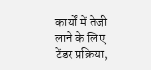कार्यों में तेजी लाने के लिए टेंडर प्रक्रिया,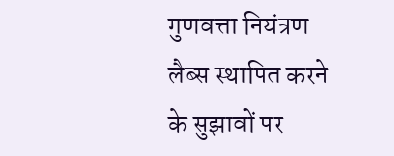गुणवत्ता नियंत्रण लैब्स स्थापित करने के सुझावों पर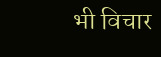भी विचार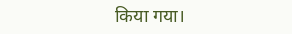किया गया।